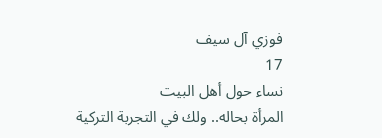فوزي آل سيف
17
نساء حول أهل البيت
المرأة بحاله.. ولك في التجربة التركية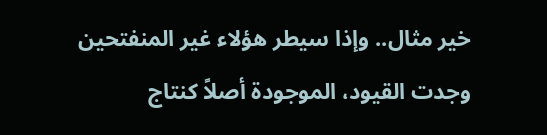خير مثال.. وإذا سيطر هؤلاء غير المنفتحين وجدت القيود، الموجودة أصلاً كنتاج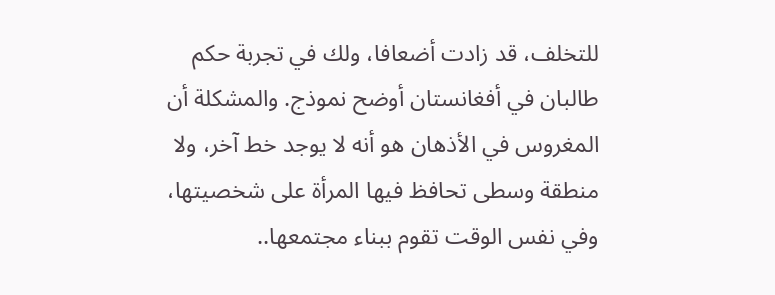للتخلف، قد زادت أضعافا، ولك في تجربة حكم طالبان في أفغانستان أوضح نموذج. والمشكلة أن المغروس في الأذهان هو أنه لا يوجد خط آخر، ولا منطقة وسطى تحافظ فيها المرأة على شخصيتها، وفي نفس الوقت تقوم ببناء مجتمعها..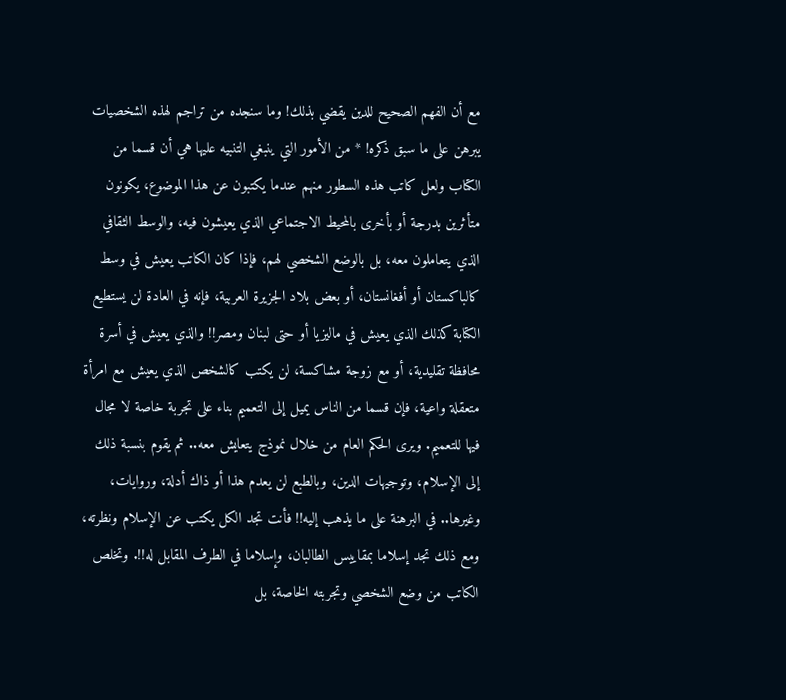مع أن الفهم الصحيح للدين يقضي بذلك! وما سنجده من تراجم لهذه الشخصيات يبرهن على ما سبق ذكره! * من الأمور التي ينبغي التنبيه عليها هي أن قسما من الكتاب ولعل كاتب هذه السطور منهم عندما يكتبون عن هذا الموضوع، يكونون متأثرين بدرجة أو بأخرى بالمحيط الاجتماعي الذي يعيشون فيه، والوسط الثقافي الذي يتعاملون معه، بل بالوضع الشخصي لهم، فإذا كان الكاتب يعيش في وسط كالباكستان أو أفغانستان، أو بعض بلاد الجزيرة العربية، فإنه في العادة لن يستطيع الكتابة كذلك الذي يعيش في ماليزيا أو حتى لبنان ومصر!! والذي يعيش في أسرة محافظة تقليدية، أو مع زوجة مشاكسة، لن يكتب كالشخص الذي يعيش مع امرأة متعقلة واعية، فإن قسما من الناس يميل إلى التعميم بناء على تجربة خاصة لا مجال فيها للتعميم. ويرى الحكم العام من خلال نموذج يتعايش معه.. ثم يقوم بنسبة ذلك إلى الإسلام، وتوجيهات الدين، وبالطبع لن يعدم هذا أو ذاك أدلة، وروايات، وغيرها.. في البرهنة على ما يذهب إليه!! فأنت تجد الكل يكتب عن الإسلام ونظرته، ومع ذلك تجد إسلاما بمقاييس الطالبان، وإسلاما في الطرف المقابل له!!. وتخلص الكاتب من وضع الشخصي وتجربته الخاصة، بل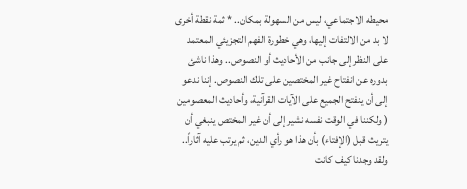محيطه الاجتماعي، ليس من السهولة بمكان.. * ثمة نقطة أخرى لا بد من الالتفات إليها، وهي خطورة الفهم التجزيئي المعتمد على النظر إلى جانب من الأحاديث أو النصوص.. وهذا ناشئ بدوره عن انفتاح غير المختصين على تلك النصوص. إننا ندعو إلى أن ينفتح الجميع على الآيات القرآنية، وأحاديث المعصومين ( ولكننا في الوقت نفسه نشير إلى أن غير المختص ينبغي أن يتريث قبل (الإفتاء) بأن هذا هو رأي الدين، ثم يرتب عليه آثاراً.. ولقد وجدنا كيف كانت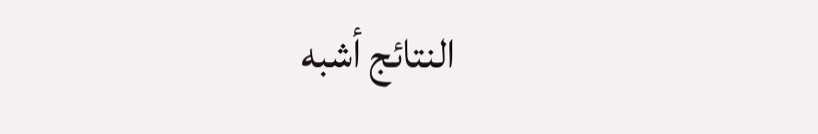النتائج أشبه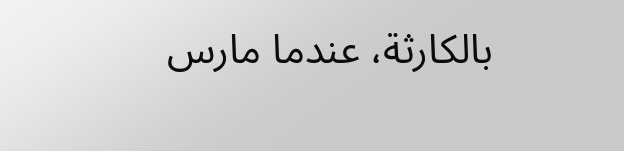بالكارثة، عندما مارس